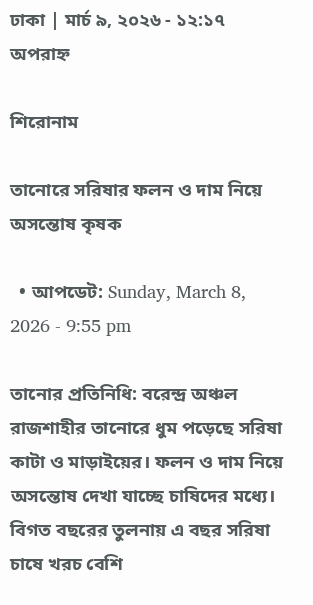ঢাকা | মার্চ ৯, ২০২৬ - ১২:১৭ অপরাহ্ন

শিরোনাম

তানোরে সরিষার ফলন ও দাম নিয়ে অসন্তোষ কৃষক

  • আপডেট: Sunday, March 8, 2026 - 9:55 pm

তানোর প্রতিনিধি: বরেন্দ্র অঞ্চল রাজশাহীর তানোরে ধুম পড়েছে সরিষা কাটা ও মাড়াইয়ের। ফলন ও দাম নিয়ে অসন্তোষ দেখা যাচ্ছে চাষিদের মধ্যে। বিগত বছরের তুলনায় এ বছর সরিষা চাষে খরচ বেশি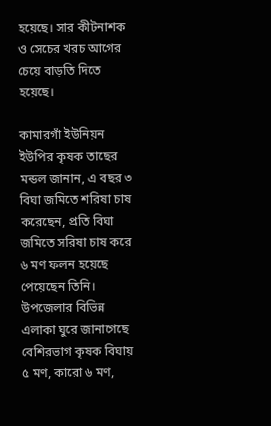হয়েছে। সার কীটনাশক ও সেচের খরচ আগের চেয়ে বাড়তি দিতে হয়েছে।

কামারগাঁ ইউনিয়ন ইউপির কৃষক তাছের মন্ডল জানান, এ বছর ৩ বিঘা জমিতে শরিষা চাষ করেছেন, প্রতি বিঘা জমিতে সরিষা চাষ করে ৬ মণ ফলন হয়েছে পেয়েছেন তিনি। উপজেলার বিভিন্ন এলাকা ঘুরে জানাগেছে বেশিরভাগ কৃষক বিঘায় ৫ মণ, কারো ৬ মণ,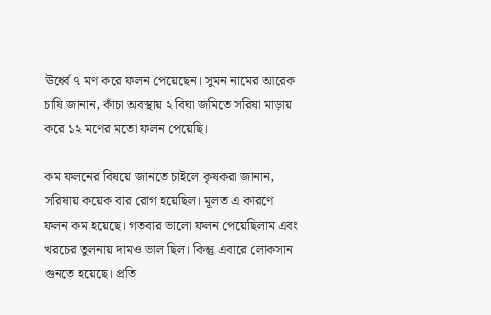ঊর্ধ্বে ৭ মণ করে ফলন পেয়েছেন। সুমন নামের আরেক চাষি জানান, কাঁচা অবস্থায় ২ বিঘা জমিতে সরিষা মাড়ায় করে ১২ মণের মতো ফলন পেয়েছি।

কম ফলনের বিষয়ে জানতে চাইলে কৃষকরা জানান, সরিষায় কয়েক বার রোগ হয়েছিল। মূলত এ কারণে ফলন কম হয়েছে। গতবার ভালো ফলন পেয়েছিলাম এবং খরচের তুলনায় দামও ভাল ছিল। কিন্তু এবারে লোকসান গুনতে হয়েছে। প্রতি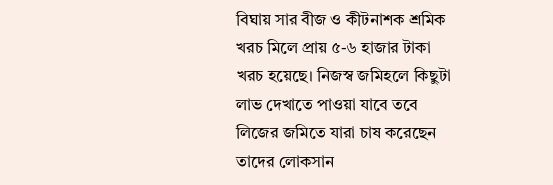বিঘায় সার বীজ ও কীটনাশক শ্রমিক খরচ মিলে প্রায় ৫-৬ হাজার টাকা খরচ হয়েছে। নিজস্ব জমিহলে কিছুটা লাভ দেখাতে পাওয়া যাবে তবে লিজের জমিতে যারা চাষ করেছেন তাদের লোকসান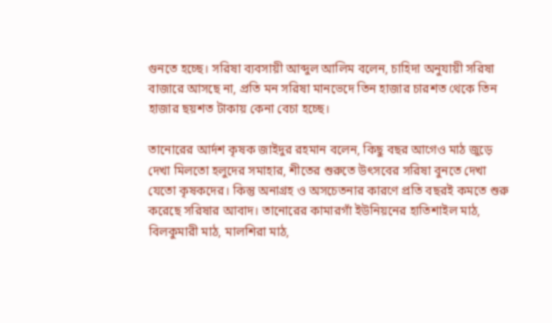গুনতে হচ্ছে। সরিষা ব্যবসায়ী আব্দুল আলিম বলেন, চাহিদা অনুযায়ী সরিষা বাজারে আসছে না, প্রতি মন সরিষা মানভেদে তিন হাজার চারশত থেকে তিন হাজার ছয়শত টাকায় কেনা বেচা হচ্ছে।

তানোরের আর্দশ কৃষক জাইদুর রহমান বলেন, কিছু বছর আগেও মাঠ জুড়ে দেখা মিলতো হলুদের সমাহার, শীতের শুরুতে উৎসবের সরিষা বুনতে দেখা যেতো কৃষকদের। কিন্তু অনাগ্রহ ও অসচেতনার কারণে প্রতি বছরই কমতে শুরু করেছে সরিষার আবাদ। তানোরের কামারগাঁ ইউনিয়নের হাতিশাইল মাঠ, বিলকুমারী মাঠ, মালশিরা মাঠ,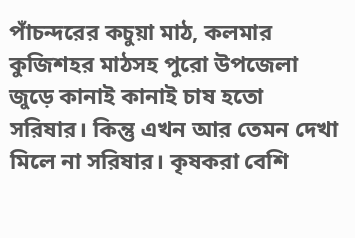পাঁচন্দরের কচুয়া মাঠ, কলমার কুজিশহর মাঠসহ পুরো উপজেলা জুড়ে কানাই কানাই চাষ হতো সরিষার। কিন্তু এখন আর তেমন দেখা মিলে না সরিষার। কৃষকরা বেশি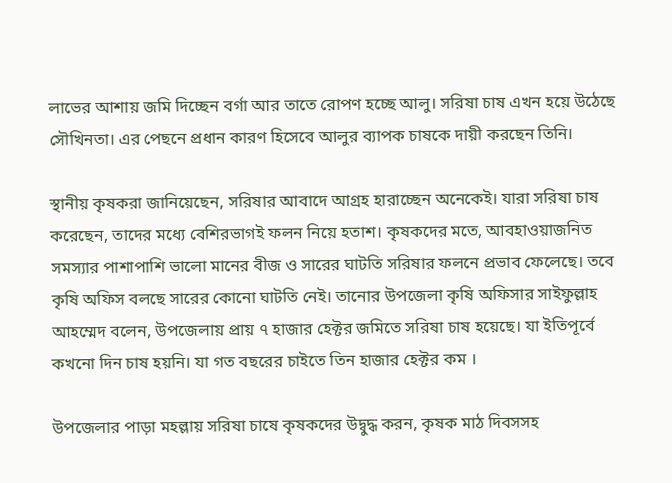লাভের আশায় জমি দিচ্ছেন বর্গা আর তাতে রোপণ হচ্ছে আলু। সরিষা চাষ এখন হয়ে উঠেছে সৌখিনতা। এর পেছনে প্রধান কারণ হিসেবে আলুর ব্যাপক চাষকে দায়ী করছেন তিনি।

স্থানীয় কৃষকরা জানিয়েছেন, সরিষার আবাদে আগ্রহ হারাচ্ছেন অনেকেই। যারা সরিষা চাষ করেছেন, তাদের মধ্যে বেশিরভাগই ফলন নিয়ে হতাশ। কৃষকদের মতে, আবহাওয়াজনিত সমস্যার পাশাপাশি ভালো মানের বীজ ও সারের ঘাটতি সরিষার ফলনে প্রভাব ফেলেছে। তবে কৃষি অফিস বলছে সারের কোনো ঘাটতি নেই। তানোর উপজেলা কৃষি অফিসার সাইফুল্লাহ আহম্মেদ বলেন, উপজেলায় প্রায় ৭ হাজার হেক্টর জমিতে সরিষা চাষ হয়েছে। যা ইতিপূর্বে কখনো দিন চাষ হয়নি। যা গত বছরের চাইতে তিন হাজার হেক্টর কম ।

উপজেলার পাড়া মহল্লায় সরিষা চাষে কৃষকদের উদ্বুদ্ধ করন, কৃষক মাঠ দিবসসহ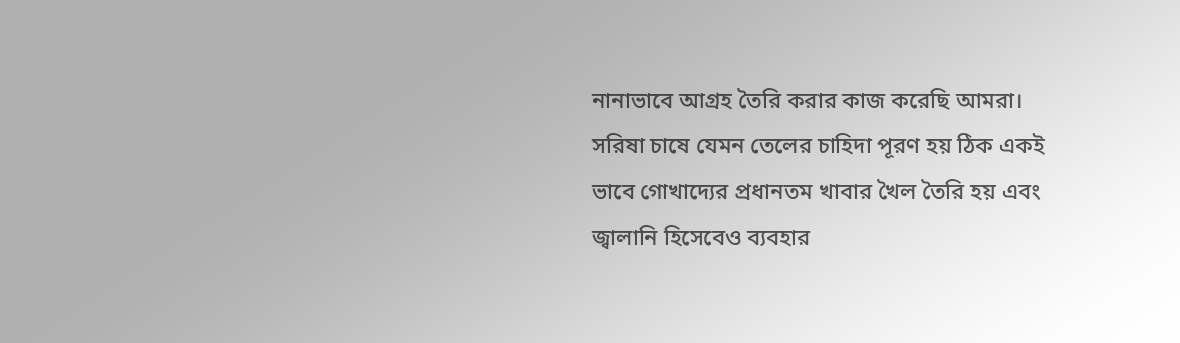নানাভাবে আগ্রহ তৈরি করার কাজ করেছি আমরা। সরিষা চাষে যেমন তেলের চাহিদা পূরণ হয় ঠিক একই ভাবে গোখাদ্যের প্রধানতম খাবার খৈল তৈরি হয় এবং জ্বালানি হিসেবেও ব্যবহার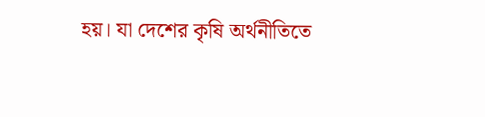হয়। যা দেশের কৃষি অর্থনীতিতে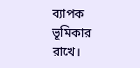ব্যাপক ভূমিকার রাখে।